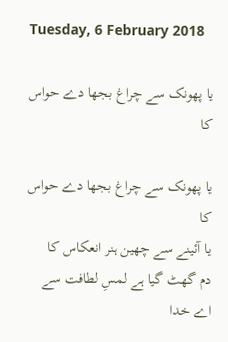Tuesday, 6 February 2018

یا پھونک سے چراغ بجھا دے حواس کا

یا پھونک سے چراغ بجھا دے حواس کا
یا آئینے سے چھین ہنر انعکاس کا
دم گھٹ گیا ہے لمسِ لطافت سے اے خدا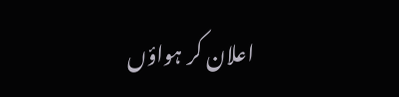اعلان کر ہواؤں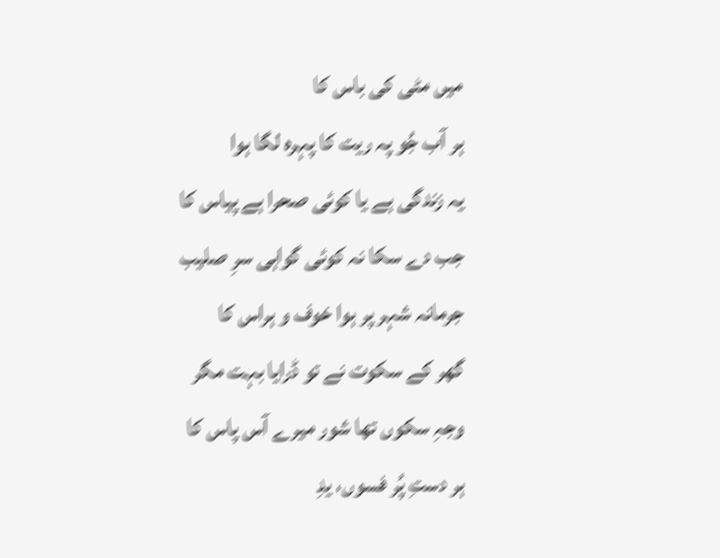میں مٹی کی باس کا
ہر آب جُو پہ ریت کا پہرہ لگا ہوا
یہ زندگی ہے یا کوئی صحرا ہے پیاس کا
جب دے سکا نہ کوئی گواہی سرِ صلیب
جرمانہ شہر پر ہوا خوف و ہراس کا
گھر کے سکوت نے تو ڈرایا بہت مگر
وجہِ سکوں تھا شور میرے آس پاس کا
ہر دستِ پُر فسوں، یدِ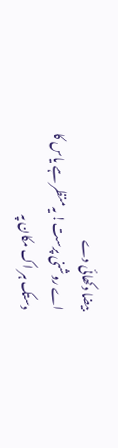بیضا دکھائی دے
اے روشنی پرست! یہ منظر ہے یاس کا
دستک ہر اک مکان پہ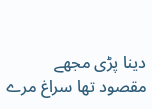دینا پڑی مجھے
مقصود تھا سراغ مرے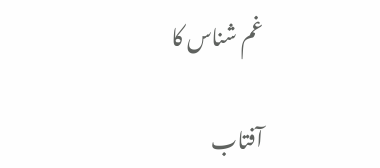غم شناس کا

آفتاب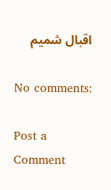اقبال شمیم

No comments:

Post a Comment